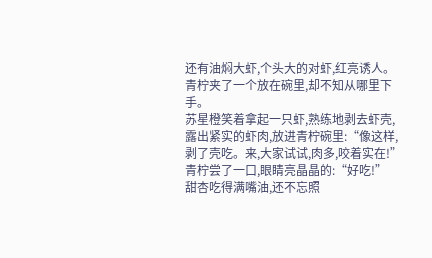还有油焖大虾,个头大的对虾,红亮诱人。
青柠夹了一个放在碗里,却不知从哪里下手。
苏星橙笑着拿起一只虾,熟练地剥去虾壳,露出紧实的虾肉,放进青柠碗里:“像这样,剥了壳吃。来,大家试试,肉多,咬着实在!”
青柠尝了一口,眼睛亮晶晶的:“好吃!”
甜杏吃得满嘴油,还不忘照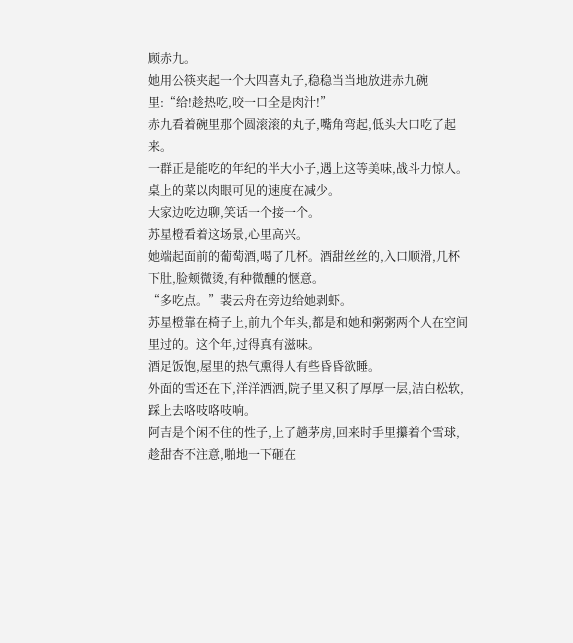顾赤九。
她用公筷夹起一个大四喜丸子,稳稳当当地放进赤九碗里:“给!趁热吃,咬一口全是肉汁!”
赤九看着碗里那个圆滚滚的丸子,嘴角弯起,低头大口吃了起来。
一群正是能吃的年纪的半大小子,遇上这等美味,战斗力惊人。桌上的菜以肉眼可见的速度在减少。
大家边吃边聊,笑话一个接一个。
苏星橙看着这场景,心里高兴。
她端起面前的葡萄酒,喝了几杯。酒甜丝丝的,入口顺滑,几杯下肚,脸颊微烫,有种微醺的惬意。
“多吃点。”裴云舟在旁边给她剥虾。
苏星橙靠在椅子上,前九个年头,都是和她和粥粥两个人在空间里过的。这个年,过得真有滋味。
酒足饭饱,屋里的热气熏得人有些昏昏欲睡。
外面的雪还在下,洋洋洒洒,院子里又积了厚厚一层,洁白松软,踩上去咯吱咯吱响。
阿吉是个闲不住的性子,上了趟茅房,回来时手里攥着个雪球,趁甜杏不注意,啪地一下砸在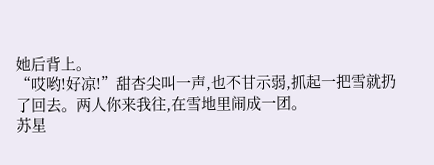她后背上。
“哎哟!好凉!”甜杏尖叫一声,也不甘示弱,抓起一把雪就扔了回去。两人你来我往,在雪地里闹成一团。
苏星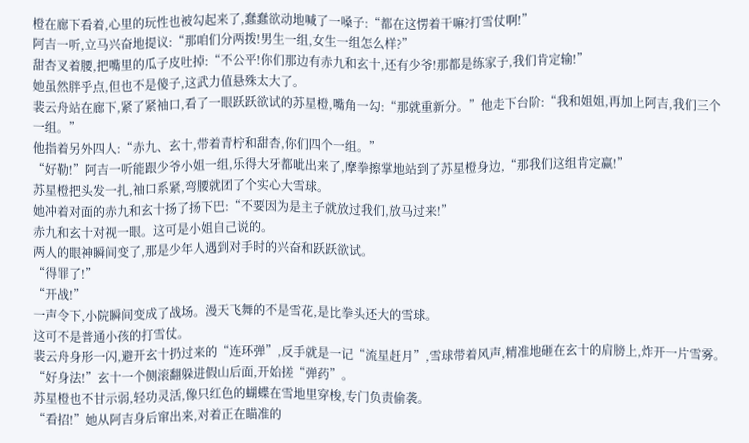橙在廊下看着,心里的玩性也被勾起来了,蠢蠢欲动地喊了一嗓子:“都在这愣着干嘛?打雪仗啊!”
阿吉一听,立马兴奋地提议:“那咱们分两拨!男生一组,女生一组怎么样?”
甜杏叉着腰,把嘴里的瓜子皮吐掉:“不公平!你们那边有赤九和玄十,还有少爷!那都是练家子,我们肯定输!”
她虽然胖乎点,但也不是傻子,这武力值悬殊太大了。
裴云舟站在廊下,紧了紧袖口,看了一眼跃跃欲试的苏星橙,嘴角一勾:“那就重新分。”他走下台阶:“我和姐姐,再加上阿吉,我们三个一组。”
他指着另外四人:“赤九、玄十,带着青柠和甜杏,你们四个一组。”
“好勒!”阿吉一听能跟少爷小姐一组,乐得大牙都呲出来了,摩拳擦掌地站到了苏星橙身边,“那我们这组肯定赢!”
苏星橙把头发一扎,袖口系紧,弯腰就团了个实心大雪球。
她冲着对面的赤九和玄十扬了扬下巴:“不要因为是主子就放过我们,放马过来!”
赤九和玄十对视一眼。这可是小姐自己说的。
两人的眼神瞬间变了,那是少年人遇到对手时的兴奋和跃跃欲试。
“得罪了!”
“开战!”
一声令下,小院瞬间变成了战场。漫天飞舞的不是雪花,是比拳头还大的雪球。
这可不是普通小孩的打雪仗。
裴云舟身形一闪,避开玄十扔过来的“连环弹”,反手就是一记“流星赶月”,雪球带着风声,精准地砸在玄十的肩膀上,炸开一片雪雾。
“好身法!”玄十一个侧滚翻躲进假山后面,开始搓“弹药”。
苏星橙也不甘示弱,轻功灵活,像只红色的蝴蝶在雪地里穿梭,专门负责偷袭。
“看招!”她从阿吉身后窜出来,对着正在瞄准的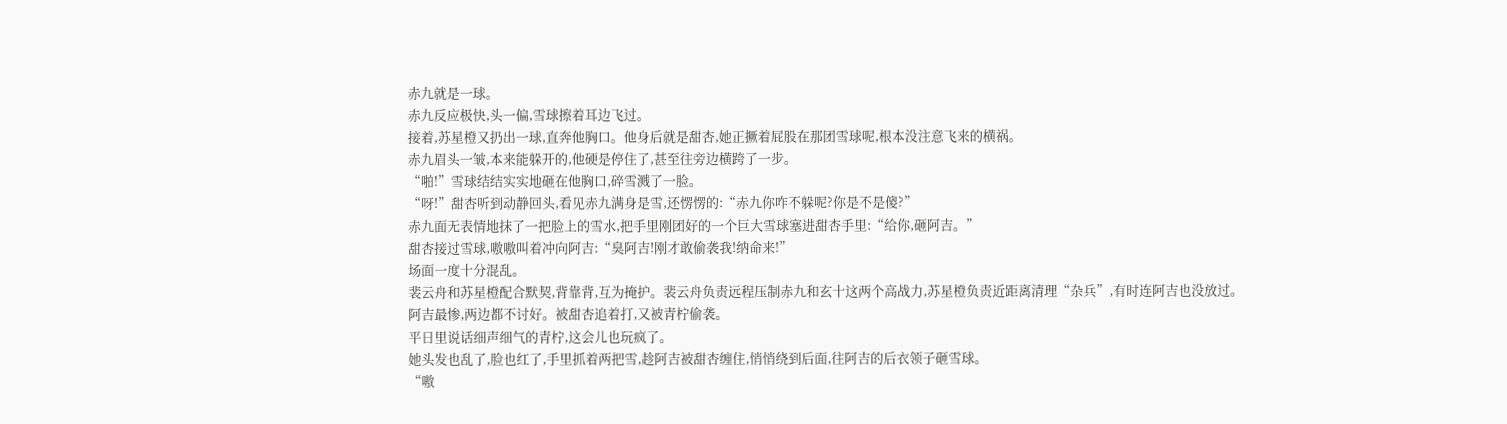赤九就是一球。
赤九反应极快,头一偏,雪球擦着耳边飞过。
接着,苏星橙又扔出一球,直奔他胸口。他身后就是甜杏,她正撅着屁股在那团雪球呢,根本没注意飞来的横祸。
赤九眉头一皱,本来能躲开的,他硬是停住了,甚至往旁边横跨了一步。
“啪!”雪球结结实实地砸在他胸口,碎雪溅了一脸。
“呀!”甜杏听到动静回头,看见赤九满身是雪,还愣愣的:“赤九你咋不躲呢?你是不是傻?”
赤九面无表情地抹了一把脸上的雪水,把手里刚团好的一个巨大雪球塞进甜杏手里:“给你,砸阿吉。”
甜杏接过雪球,嗷嗷叫着冲向阿吉:“臭阿吉!刚才敢偷袭我!纳命来!”
场面一度十分混乱。
裴云舟和苏星橙配合默契,背靠背,互为掩护。裴云舟负责远程压制赤九和玄十这两个高战力,苏星橙负责近距离清理“杂兵”,有时连阿吉也没放过。
阿吉最惨,两边都不讨好。被甜杏追着打,又被青柠偷袭。
平日里说话细声细气的青柠,这会儿也玩疯了。
她头发也乱了,脸也红了,手里抓着两把雪,趁阿吉被甜杏缠住,悄悄绕到后面,往阿吉的后衣领子砸雪球。
“嗷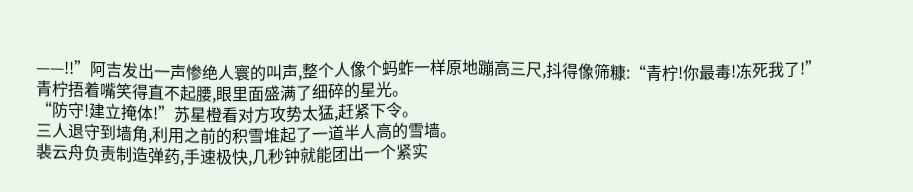——!!”阿吉发出一声惨绝人寰的叫声,整个人像个蚂蚱一样原地蹦高三尺,抖得像筛糠:“青柠!你最毒!冻死我了!”
青柠捂着嘴笑得直不起腰,眼里面盛满了细碎的星光。
“防守!建立掩体!”苏星橙看对方攻势太猛,赶紧下令。
三人退守到墙角,利用之前的积雪堆起了一道半人高的雪墙。
裴云舟负责制造弹药,手速极快,几秒钟就能团出一个紧实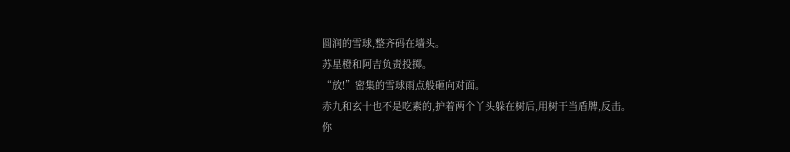圆润的雪球,整齐码在墙头。
苏星橙和阿吉负责投掷。
“放!”密集的雪球雨点般砸向对面。
赤九和玄十也不是吃素的,护着两个丫头躲在树后,用树干当盾牌,反击。
你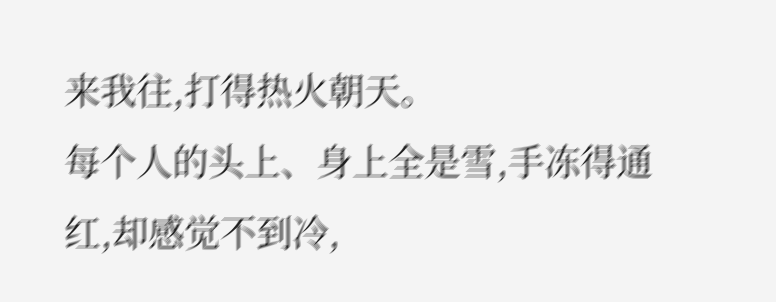来我往,打得热火朝天。
每个人的头上、身上全是雪,手冻得通红,却感觉不到冷,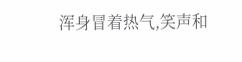浑身冒着热气,笑声和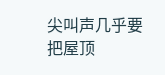尖叫声几乎要把屋顶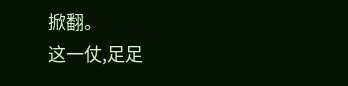掀翻。
这一仗,足足